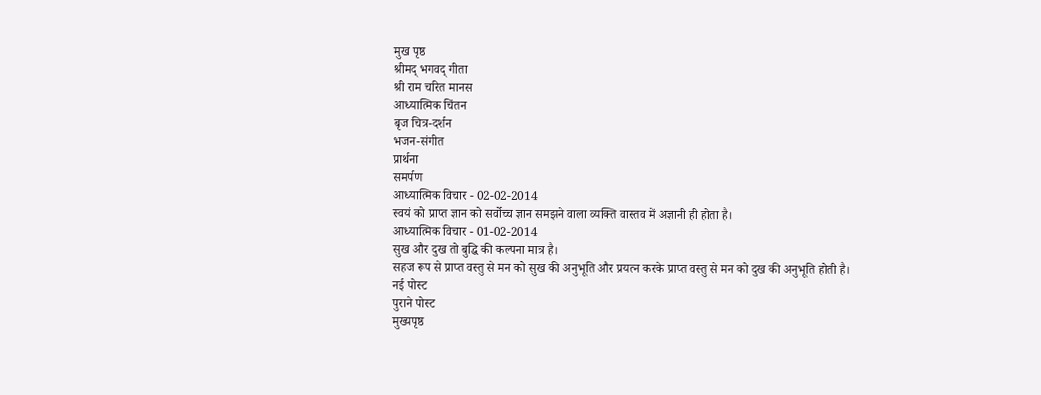मुख पृष्ठ
श्रीमद् भगवद् गीता
श्री राम चरित मानस
आध्यात्मिक चिंतन
बृज चित्र-दर्शन
भजन-संगीत
प्रार्थना
समर्पण
आध्यात्मिक विचार - 02-02-2014
स्वयं को प्राप्त ज्ञान को सर्वोच्च ज्ञान समझने वाला व्यक्ति वास्तव में अज्ञानी ही होता है।
आध्यात्मिक विचार - 01-02-2014
सुख और दुख तो बुद्धि की कल्पना मात्र है।
सहज रूप से प्राप्त वस्तु से मन को सुख की अनुभूति और प्रयत्न करके प्राप्त वस्तु से मन को दुख की अनुभूति होती है।
नई पोस्ट
पुराने पोस्ट
मुख्यपृष्ठ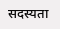सदस्यता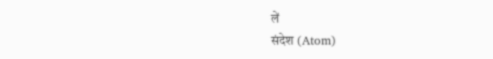लें
संदेश (Atom)